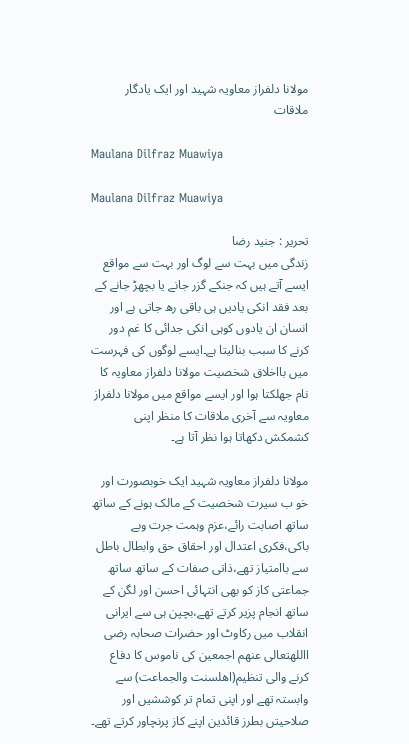مولانا دلفراز معاویہ شہید اور ایک یادگار ملاقات

Maulana Dilfraz Muawiya

Maulana Dilfraz Muawiya

تحریر : جنید رضا
زندگی میں بہت سے لوگ اور بہت سے مواقع ایسے آتے ہیں کہ جنکے گزر جانے یا بچھڑ جانے کے بعد فقد انکی یادیں ہی باقی رھ جاتی ہے اور انسان ان یادوں کوہی انکی جدائی کا غم دور کرنے کا سبب بنالیتا ہے۔ایسے لوگوں کی فہرست میں بااخلاق شخصیت مولانا دلفراز معاویہ کا نام جھلکتا ہوا اور ایسے مواقع میں مولانا دلفراز معاویہ سے آخری ملاقات کا منظر اپنی کشمکش دکھاتا ہوا نظر آتا ہے۔

مولانا دلفراز معاویہ شہید ایک خوبصورت اور خو ب سیرت شخصیت کے مالک ہونے کے ساتھ ساتھ اصابت رائے،عزم وہمت جرت وبے باکی،فکری اعتدال اور احقاق حق وابطال باطل سے باامتیاز تھے،ذاتی صفات کے ساتھ ساتھ جماعتی کاز کو بھی انتہائی احسن اور لگن کے ساتھ انجام پزیر کرتے تھے،بچپن ہی سے ایرانی انقلاب میں رکاوٹ اور حضرات صحابہ رضی االلهتعالی عنھم اجمعین کی ناموس کا دفاع کرنے والی تنظیم(اھلسنت والجماعت) سے وابستہ تھے اور اپنی تمام تر کوششیں اور صلاحیتں بطرز قائدین اپنے کاز پرنچاور کرتے تھے۔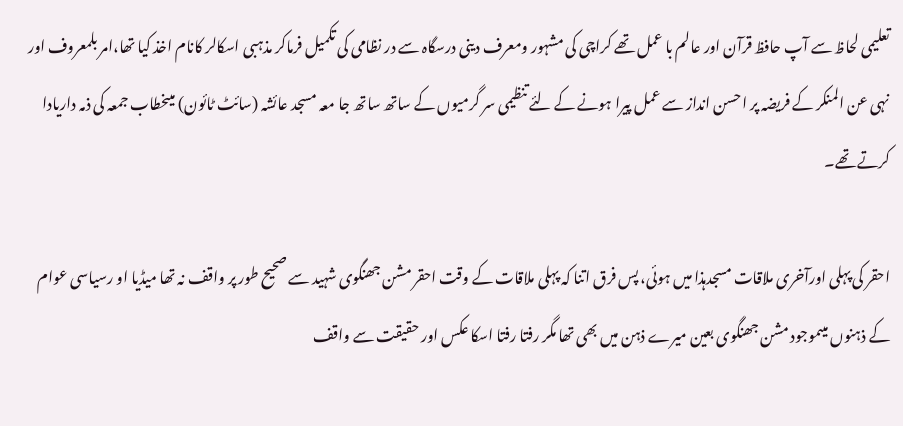تعلیمی لحاظ سے آپ حافظ قرآن اور عالم با عمل تھے کراچی کی مشہور ومعرف دینی درسگاہ سے در نظامی کی تکمیل فرماکر مذہبی اسکالر کانام اخذ کیا تھا،امر بلمعروف اور نہی عن المنکر کے فریضہ پر احسن انداز سے عمل پیرا ہونے کے لئے تنظیمی سر گرمیوں کے ساتھ ساتھ جا معہ مسجد عائشہ (سائٹ ٹائون) میںخطاب جمعہ کی ذمہ داریادا کرتے تھے۔

احقر کی پہلی اورآخری ملاقات مسجدہذا میں ہوئی، پس فرق اتنا کہ پہلی ملاقات کے وقت احقر مشن جھنگوی شہید سے صحیح طور پر واقف نہ تھا میڈیا او رسیاسی عوام کے ذہنوں میںموجود مشن جھنگوی بعین میرے ذہن میں بھی تھا مگر رفتا رفتا اسکا عکس اور حقیقت سے واقف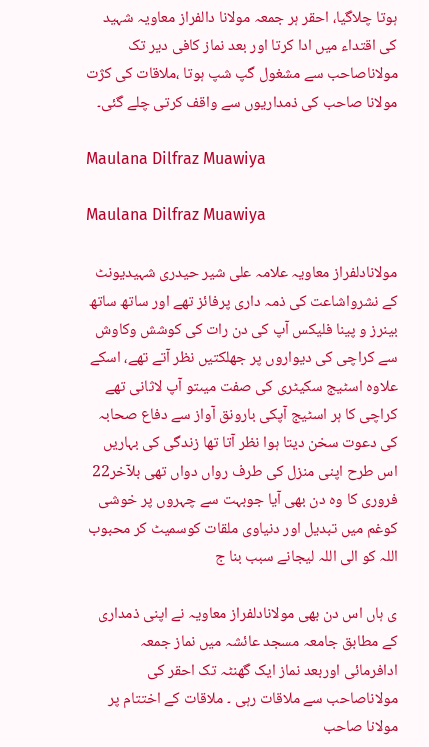ہوتا چلاگیا، احقر ہر جمعہ مولانا دالفراز معاویہ شہید کی اقتداء میں ادا کرتا اور بعد نماز کافی دیر تک مولاناصاحب سے مشغول گپ شپ ہوتا ،ملاقات کی کژت مولانا صاحب کی ذمداریوں سے واقف کرتی چلے گئی۔

Maulana Dilfraz Muawiya

Maulana Dilfraz Muawiya

مولانادلفراز معاویہ علامہ علی شیر حیدری شہیدیونٹ کے نشرواشاعت کی ذمہ داری پرفائز تھے اور ساتھ ساتھ بینرز و پینا فلیکس آپ کی دن رات کی کوشش وکاوش سے کراچی کی دیواروں پر جھلکتیں نظر آتے تھے، اسکے علاوہ اسٹیج سکیٹری کی صفت میںتو آپ لاثانی تھے کراچی کا ہر اسٹیج آپکی بارونق آواز سے دفاع صحابہ کی دعوت سخن دیتا ہوا نظر آتا تھا زندگی کی بہاریں اس طرح اپنی منزل کی طرف رواں دواں تھی بلآخر22 فروری کا وہ دن بھی آیا جوبہت سے چہروں پر خوشی کوغم میں تبدیل اور دنیاوی ملقات کوسمیٹ کر محبوب اللہ کو الی اللہ لیجانے سبب بنا ج

ی ہاں اس دن بھی مولانادلفراز معاویہ نے اپنی ذمداری کے مطابق جامعہ مسجد عائشہ میں نماز جمعہ ادافرمائی اوربعد نماز ایک گھنٹہ تک احقر کی مولاناصاحب سے ملاقات رہی ۔ ملاقات کے اختتام پر مولانا صاحب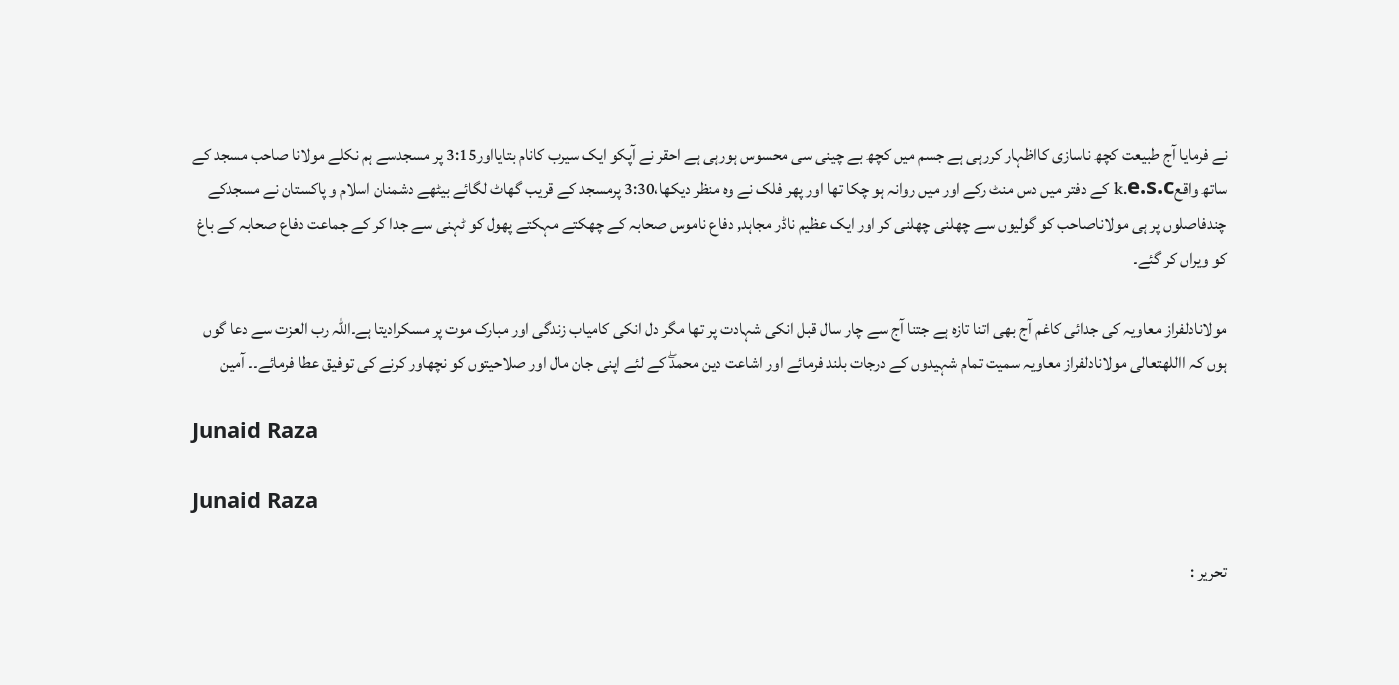نے فرمایا آج طبیعت کچھ ناسازی کااظہار کررہی ہے جسم میں کچھ بے چینی سی محسوس ہورہی ہے احقر نے آپکو ایک سیرب کانام بتایااور3:15 پر مسجدسے ہم نکلے مولانا صاحب مسجد کے ساتھ واقعk.e.s.c کے دفتر میں دس منٹ رکے اور میں روانہ ہو چکا تھا اور پھر فلک نے وہ منظر دیکھا،3:30 پرمسجد کے قریب گھاٹ لگائے بیٹھے دشمنان اسلام و پاکستان نے مسجدکے چندفاصلوں پر ہی مولاناصاحب کو گولیوں سے چھلنی چھلنی کر اور ایک عظیم ناڈر مجاہد, دفاع ناموس صحابہ کے چھکتے مہکتے پھول کو ٹہنی سے جدا کر کے جماعت دفاع صحابہ کے باغ کو ویراں کر گئے۔

مولانادلفراز معاویہ کی جدائی کاغم آج بھی اتنا تازہ ہے جتنا آج سے چار سال قبل انکی شہادت پر تھا مگر دل انکی کامیاب زندگی اور مبارک موت پر مسکرادیتا ہے۔اللہ رب العزت سے دعا گوں ہوں کہ االلهتعالی مولانادلفراز معاویہ سمیت تمام شہیدوں کے درجات بلند فرمائے اور اشاعت دین محمدۖ کے لئے اپنی جان مال اور صلاحیتوں کو نچھاور کرنے کی توفیق عطا فرمائے۔۔ آمین

Junaid Raza

Junaid Raza

تحریر :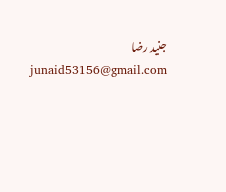جنید رضا
junaid53156@gmail.com